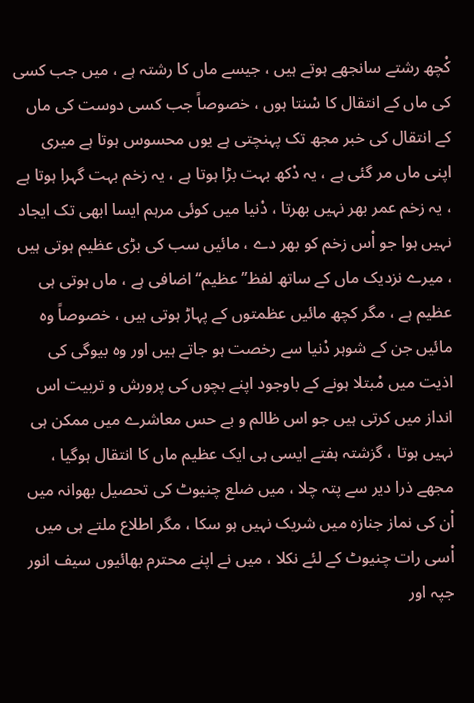کْچھ رشتے سانجھے ہوتے ہیں ، جیسے ماں کا رشتہ ہے ، میں جب کسی کی ماں کے انتقال کا سْنتا ہوں ، خصوصاً جب کسی دوست کی ماں کے انتقال کی خبر مجھ تک پہنچتی ہے یوں محسوس ہوتا ہے میری اپنی ماں مر گئی ہے ، یہ دْکھ بہت بڑا ہوتا ہے ، یہ زخم بہت گہرا ہوتا ہے ، یہ زخم عمر بھر نہیں بھرتا ، دْنیا میں کوئی مرہم ایسا ابھی تک ایجاد نہیں ہوا جو اْس زخم کو بھر دے ، مائیں سب کی بڑی عظیم ہوتی ہیں ، میرے نزدیک ماں کے ساتھ لفظ’’عظیم‘‘ اضافی ہے ، ماں ہوتی ہی عظیم ہے ، مگر کچھ مائیں عظمتوں کے پہاڑ ہوتی ہیں ، خصوصاً وہ مائیں جن کے شوہر دْنیا سے رخصت ہو جاتے ہیں اور وہ بیوگی کی اذیت میں مْبتلا ہونے کے باوجود اپنے بچوں کی پرورش و تربیت اس انداز میں کرتی ہیں جو اس ظالم و بے حس معاشرے میں ممکن ہی نہیں ہوتا ، گزشتہ ہفتے ایسی ہی ایک عظیم ماں کا انتقال ہوگیا ، مجھے ذرا دیر سے پتہ چلا ، میں ضلع چنیوٹ کی تحصیل بھوانہ میں اْن کی نماز جنازہ میں شریک نہیں ہو سکا ، مگر اطلاع ملتے ہی میں اْسی رات چنیوٹ کے لئے نکلا ، میں نے اپنے محترم بھائیوں سیف انور جپہ اور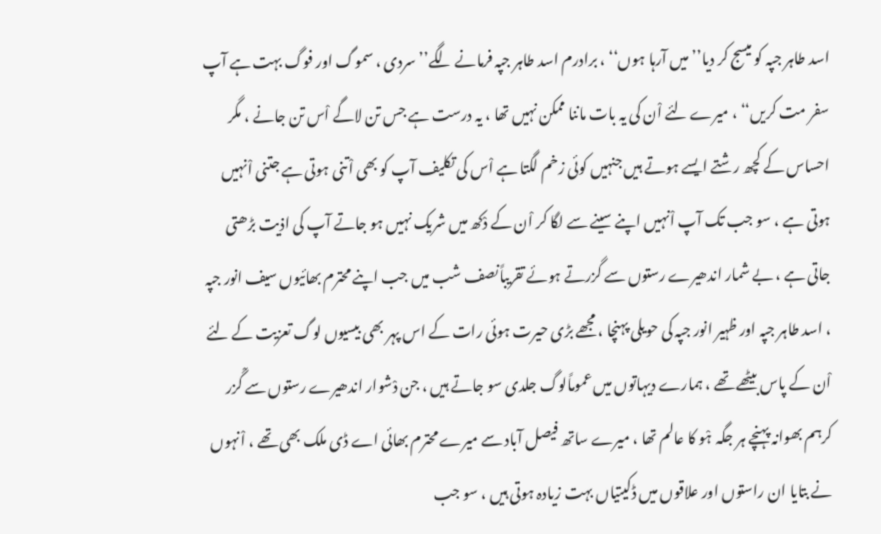اسد طاہر جپہ کو میسج کر دیا’’میں آرہا ہوں‘‘ ، برادرم اسد طاہر جپہ فرمانے لگے’’سردی ، سموگ اور فوگ بہت ہے آپ سفر مت کریں‘‘ ، میرے لئے اْن کی یہ بات ماننا ممکن نہیں تھا ، یہ درست ہے جس تن لاگے اْس تن جانے ، مگر احساس کے کچھ رشتے ایسے ہوتے ہیں جنہیں کوئی زخم لگتا ہے اْس کی تکلیف آپ کو بھی اْتنی ہوتی ہے جتنی اْنہیں ہوتی ہے ، سو جب تک آپ اْنہیں اپنے سینے سے لگا کر اْن کے دْکھ میں شریک نہیں ہو جاتے آپ کی اذیت بڑھتی جاتی ہے ، بے شمار اندھیرے رستوں سے گزرتے ہوئے تقریباًنصف شب میں جب اپنے محترم بھائیوں سیف انور جپہ ، اسد طاہر جپہ اور ظہیر انور جپہ کی حویلی پہنچا ، مجھے بڑی حیرت ہوئی رات کے اس پہر بھی بیسیوں لوگ تعزیت کے لئے اْن کے پاس بیٹھے تھے ، ہمارے دیہاتوں میں عموماًلوگ جلدی سو جاتے ہیں ، جن دْشوار اندھیرے رستوں سے گْزر کرہم بھوانہ پہنچے ہر جگہ ہْو کا عالم تھا ، میرے ساتھ فیصل آباد سے میرے محترم بھائی اے ڈی ملک بھی تھے ، اْنہوں نے بتایا ان راستوں اور علاقوں میں ڈکیتیاں بہت زیادہ ہوتی ہیں ، سو جب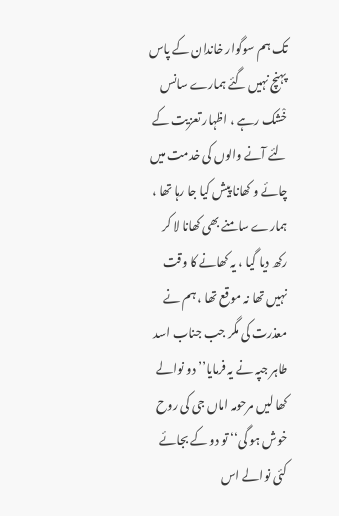تک ہم سوگوار خاندان کے پاس پہنچ نہیں گئے ہمارے سانس خْشک رہے ، اظہار تعزیت کے لئے آنے والوں کی خدمت میں چائے و کھانا پیش کیا جا رہا تھا ، ہمارے سامنے بھی کھانا لا کر رکھ دیا گیا ، یہ کھانے کا وقت نہیں تھا نہ موقع تھا ، ہم نے معذرت کی مگر جب جناب اسد طاہر جپہ نے یہ فرمایا’’دو نوالے کھا لیں مرحومہ اماں جی کی روح خوش ہو گی‘‘ تو دو کے بجائے کئی نوالے اس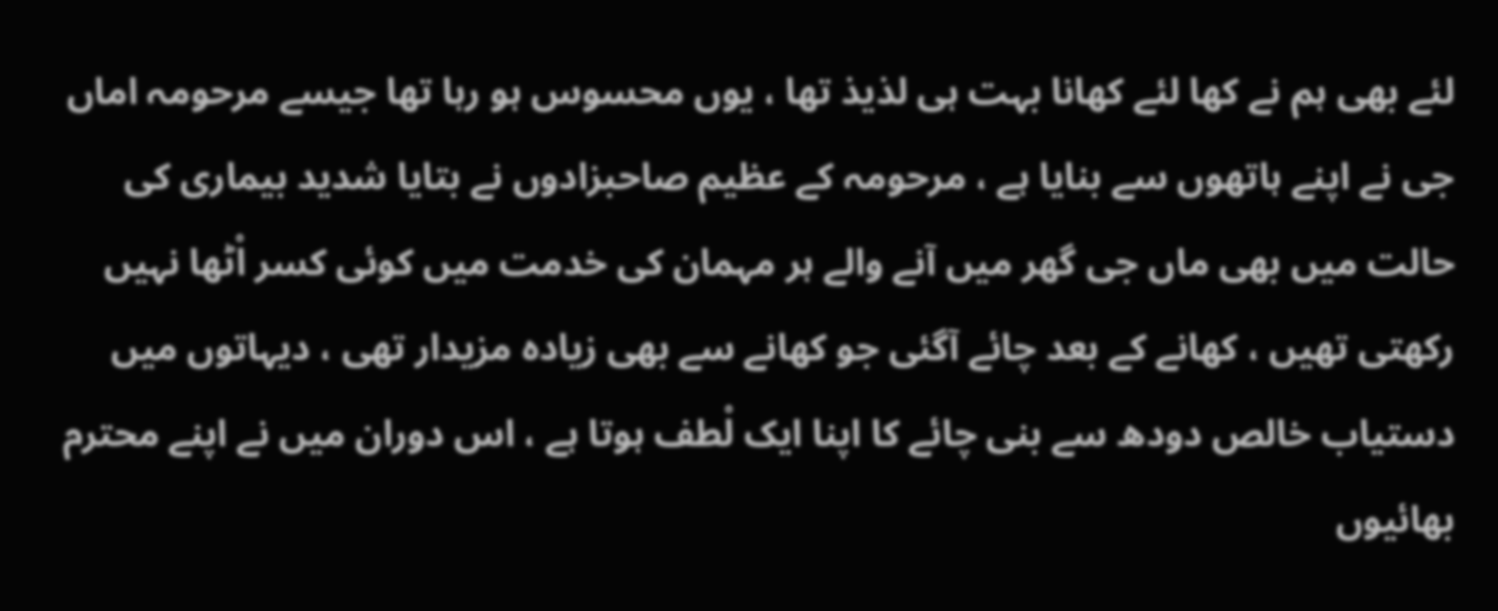لئے بھی ہم نے کھا لئے کھانا بہت ہی لذیذ تھا ، یوں محسوس ہو رہا تھا جیسے مرحومہ اماں جی نے اپنے ہاتھوں سے بنایا ہے ، مرحومہ کے عظیم صاحبزادوں نے بتایا شدید بیماری کی حالت میں بھی ماں جی گھر میں آنے والے ہر مہمان کی خدمت میں کوئی کسر اْٹھا نہیں رکھتی تھیں ، کھانے کے بعد چائے آگئی جو کھانے سے بھی زیادہ مزیدار تھی ، دیہاتوں میں دستیاب خالص دودھ سے بنی چائے کا اپنا ایک لْطف ہوتا ہے ، اس دوران میں نے اپنے محترم بھائیوں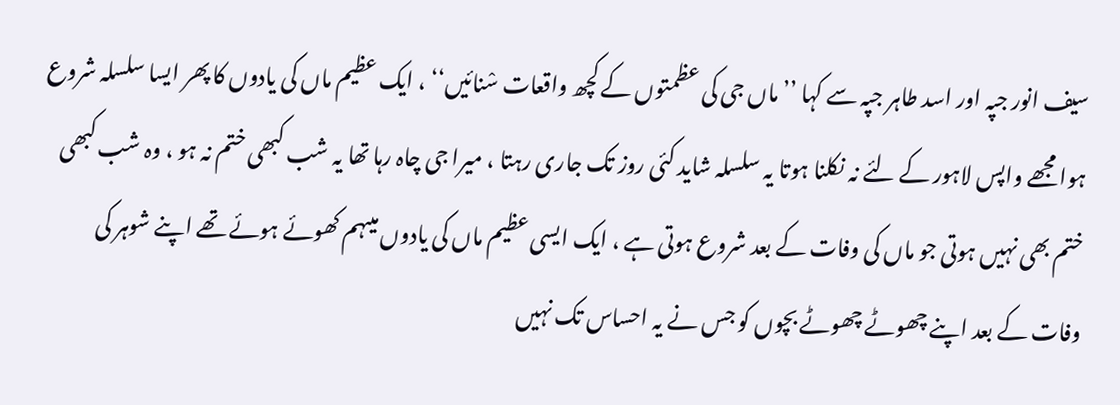سیف انور جپہ اور اسد طاہر جپہ سے کہا ’’ماں جی کی عظمتوں کے کچھ واقعات سْنائیں‘‘ ، ایک عظیم ماں کی یادوں کا پھر ایسا سلسلہ شروع ہوا مجھے واپس لاہور کے لئے نہ نکلنا ہوتا یہ سلسلہ شاید کئی روز تک جاری رہتا ، میرا جی چاہ رہا تھا یہ شب کبھی ختم نہ ہو ، وہ شب کبھی ختم بھی نہیں ہوتی جو ماں کی وفات کے بعد شروع ہوتی ہے ، ایک ایسی عظیم ماں کی یادوں میںہم کھوئے ہوئے تھے اپنے شوہر کی وفات کے بعد اپنے چھوٹے چھوٹے بچوں کو جس نے یہ احساس تک نہیں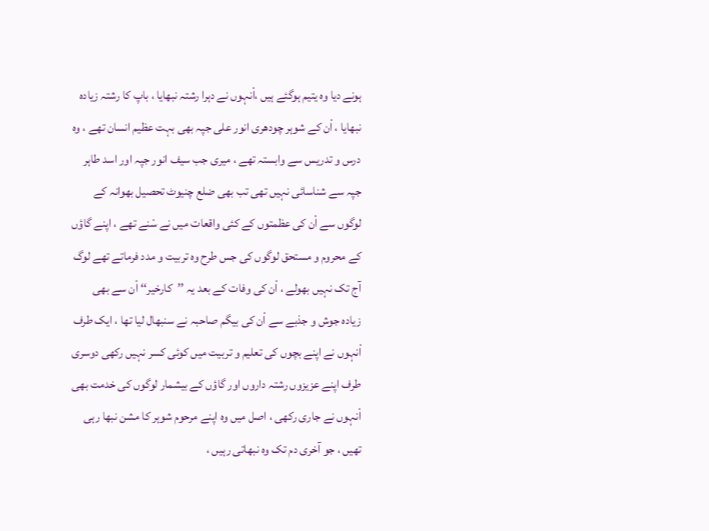ہونے دیا وہ یتیم ہوگئے ہیں ،اْنہوں نے دہرا رشتہ نبھایا ، باپ کا رشتہ زیادہ نبھایا ، اْن کے شوہر چودھری انور علی جپہ بھی بہت عظیم انسان تھے ، وہ درس و تدریس سے وابستہ تھے ، میری جب سیف انور جپہ اور اسد طاہر جپہ سے شناسائی نہیں تھی تب بھی ضلع چنیوٹ تحصیل بھوانہ کے لوگوں سے اْن کی عظمتوں کے کئی واقعات میں نے سْنے تھے ، اپنے گاؤں کے محروم و مستحق لوگوں کی جس طرح وہ تربیت و مدد فرماتے تھے لوگ آج تک نہیں بھولے ، اْن کی وفات کے بعد یہ ’’کارخیر‘‘ اْن سے بھی زیادہ جوش و جذبے سے اْن کی بیگم صاحبہ نے سنبھال لیا تھا ، ایک طرف اْنہوں نے اپنے بچوں کی تعلیم و تربیت میں کوئی کسر نہیں رکھی دوسری طرف اپنے عزیزوں رشتہ داروں اور گاؤں کے بیشمار لوگوں کی خدمت بھی اْنہوں نے جاری رکھی ، اصل میں وہ اپنے مرحوم شوہر کا مشن نبھا رہی تھیں ، جو آخری دم تک وہ نبھاتی رہیں ،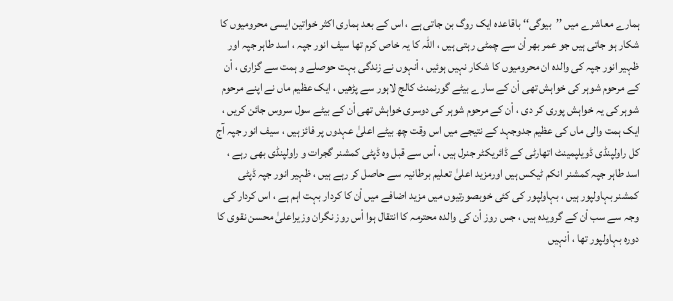ہمارے معاشرے میں ’’بیوگی‘‘ باقاعدہ ایک روگ بن جاتی ہے ، اس کے بعد ہماری اکثر خواتین ایسی محرومیوں کا شکار ہو جاتی ہیں جو عمر بھر اْن سے چمٹی رہتی ہیں ، اللہ کا یہ خاص کرم تھا سیف انور جپہ ، اسد طاہر جپہ اور ظہیر انور جپہ کی والدہ ان محرومیوں کا شکار نہیں ہوئیں ، اْنہوں نے زندگی بہت حوصلے و ہمت سے گزاری ، اْن کے مرحوم شوہر کی خواہش تھی اْن کے سارے بیٹے گورنمنٹ کالج لاہور سے پڑھیں ، ایک عظیم ماں نے اپنے مرحوم شوہر کی یہ خواہش پوری کر دی ، اْن کے مرحوم شوہر کی دوسری خواہش تھی اْن کے بیٹے سول سروس جائن کریں ، ایک ہمت والی ماں کی عظیم جدوجہد کے نتیجے میں اس وقت چھ بیٹے اعلیٰ عہدوں پر فائز ہیں ، سیف انور جپہ آج کل راولپنڈی ڈویلپمینٹ اتھارٹی کے ڈائریکٹر جنرل ہیں ، اْس سے قبل وہ ڈپٹی کمشنر گجرات و راولپنڈی بھی رہے ، اسد طاہر جپہ کمشنر انکم ٹیکس ہیں اورمزید اعلیٰ تعلیم برطانیہ سے حاصل کر رہے ہیں ، ظہیر انور جپہ ڈپٹی کمشنر بہاولپور ہیں ، بہاولپور کی کئی خوبصورتیوں میں مزید اضافے میں اْن کا کردار بہت اہم ہے ، اس کردار کی وجہ سے سب اْن کے گرویدہ ہیں ، جس روز اْن کی والدہ محترمہ کا انتقال ہوا اْس روز نگران وزیراعلیٰ محسن نقوی کا دورہ بہاولپور تھا ، اْنہیں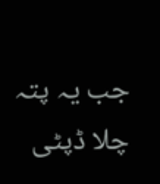جب یہ پتہ چلا ڈپٹی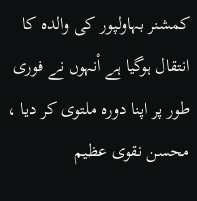کمشنر بہاولپور کی والدہ کا انتقال ہوگیا ہے اْنہوں نے فوری طور پر اپنا دورہ ملتوی کر دیا ، محسن نقوی عظیم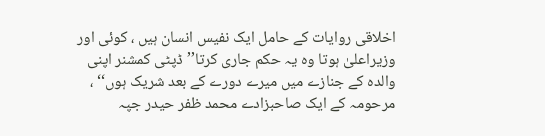اخلاقی روایات کے حامل ایک نفیس انسان ہیں ، کوئی اور وزیراعلیٰ ہوتا وہ یہ حکم جاری کرتا’’ڈپٹی کمشنر اپنی والدہ کے جنازے میں میرے دورے کے بعد شریک ہوں‘‘ ، مرحومہ کے ایک صاحبزادے محمد ظفر حیدر جپہ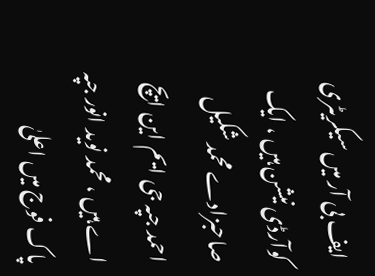ایف بی آر میں سیکریٹری کوآرڈی نیشن ہیں ، ایک صاحبزادے محمد شکیل احمد جپہ جی ایم این ایچ اے ہیں ، محمد نوید انور جپہ پاک فوج میں اعلیٰ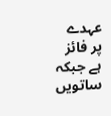عہدے پر فائز ہے جبکہ ساتویں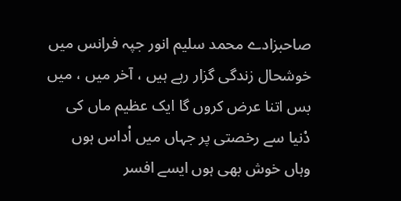صاحبزادے محمد سلیم انور جپہ فرانس میں خوشحال زندگی گزار رہے ہیں ، آخر میں ، میں بس اتنا عرض کروں گا ایک عظیم ماں کی دْنیا سے رخصتی پر جہاں میں اْداس ہوں وہاں خوش بھی ہوں ایسے افسر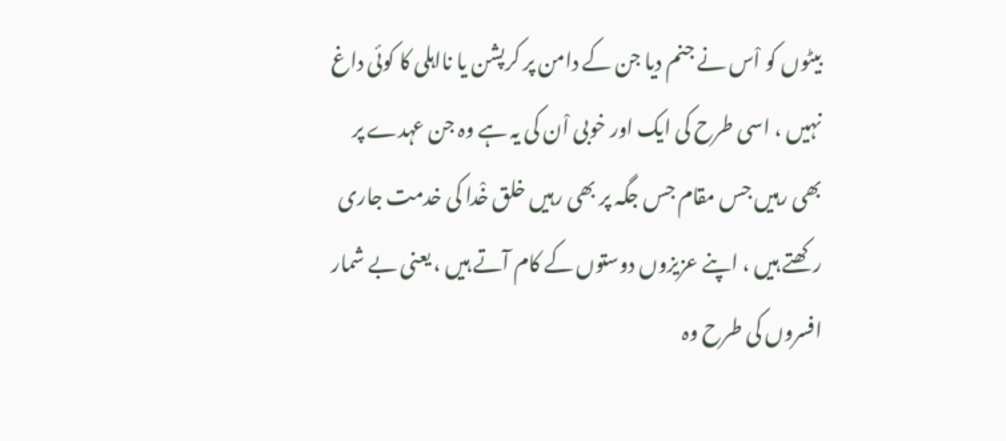بیٹوں کو اْس نے جنم دیا جن کے دامن پر کرپشن یا نااہلی کا کوئی داغ نہیں ، اسی طرح کی ایک اور خوبی اْن کی یہ ہے وہ جن عہدے پر بھی رہیں جس مقام جس جگہ پر بھی رہیں خلق خْدا کی خدمت جاری رکھتے ہیں ، اپنے عزیزوں دوستوں کے کام آتے ہیں ، یعنی بے شمار افسروں کی طرح وہ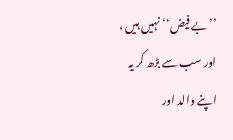’’بے فیض‘‘ نہیں ہیں ، اور سب سے بڑھ کر یہ اپنے والد اور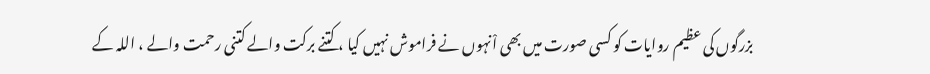بزرگوں کی عظیم روایات کو کسی صورت میں بھی اْنہوں نے فراموش نہیں کیا ، کتنے برکت والے کتنی رحمت والے ، اللہ کے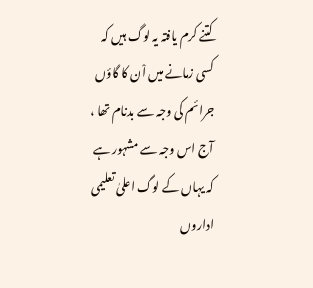کتنے کرم یافتہ یہ لوگ ہیں کہ کسی زمانے میں اْن کا گاؤں جرائم کی وجہ سے بدنام تھا ، آج اس وجہ سے مشہور ہے کہ یہاں کے لوگ اعلیٰ تعلیمی اداروں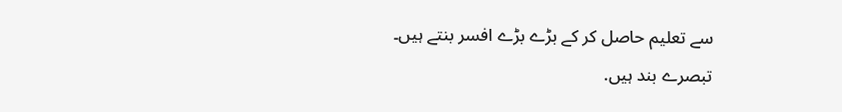سے تعلیم حاصل کر کے بڑے بڑے افسر بنتے ہیں۔
تبصرے بند ہیں.